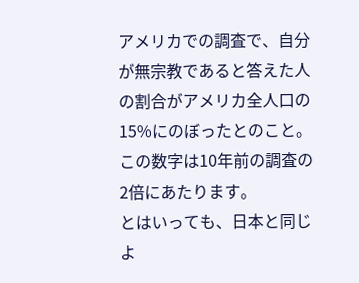アメリカでの調査で、自分が無宗教であると答えた人の割合がアメリカ全人口の15%にのぼったとのこと。
この数字は10年前の調査の2倍にあたります。
とはいっても、日本と同じよ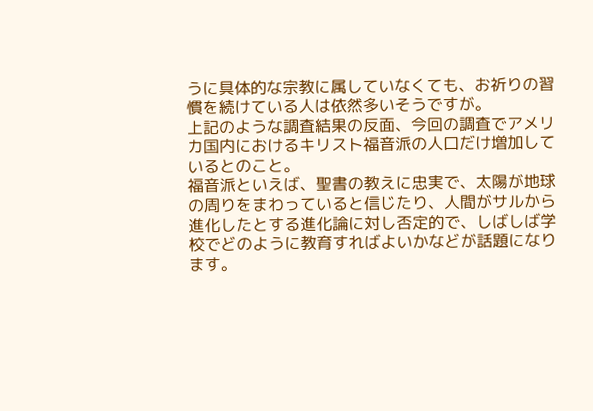うに具体的な宗教に属していなくても、お祈りの習慣を続けている人は依然多いそうですが。
上記のような調査結果の反面、今回の調査でアメリカ国内におけるキリスト福音派の人口だけ増加しているとのこと。
福音派といえば、聖書の教えに忠実で、太陽が地球の周りをまわっていると信じたり、人間がサルから進化したとする進化論に対し否定的で、しばしば学校でどのように教育すればよいかなどが話題になります。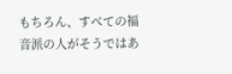もちろん、すべての福音派の人がそうではあ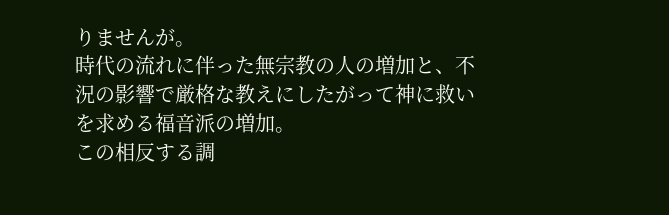りませんが。
時代の流れに伴った無宗教の人の増加と、不況の影響で厳格な教えにしたがって神に救いを求める福音派の増加。
この相反する調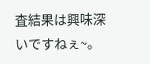査結果は興味深いですねぇ~。